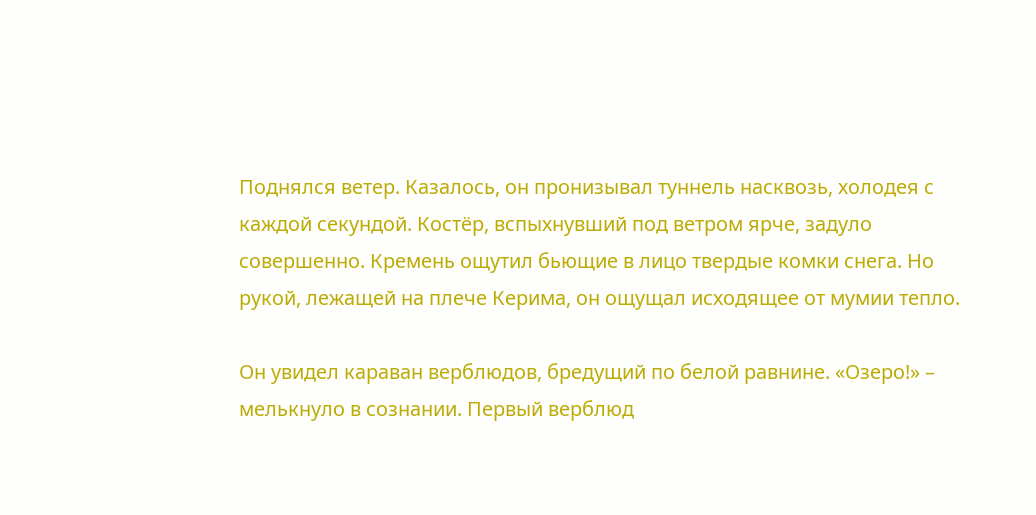Поднялся ветер. Казалось, он пронизывал туннель насквозь, холодея с каждой секундой. Костёр, вспыхнувший под ветром ярче, задуло совершенно. Кремень ощутил бьющие в лицо твердые комки снега. Но рукой, лежащей на плече Керима, он ощущал исходящее от мумии тепло.

Он увидел караван верблюдов, бредущий по белой равнине. «Озеро!» – мелькнуло в сознании. Первый верблюд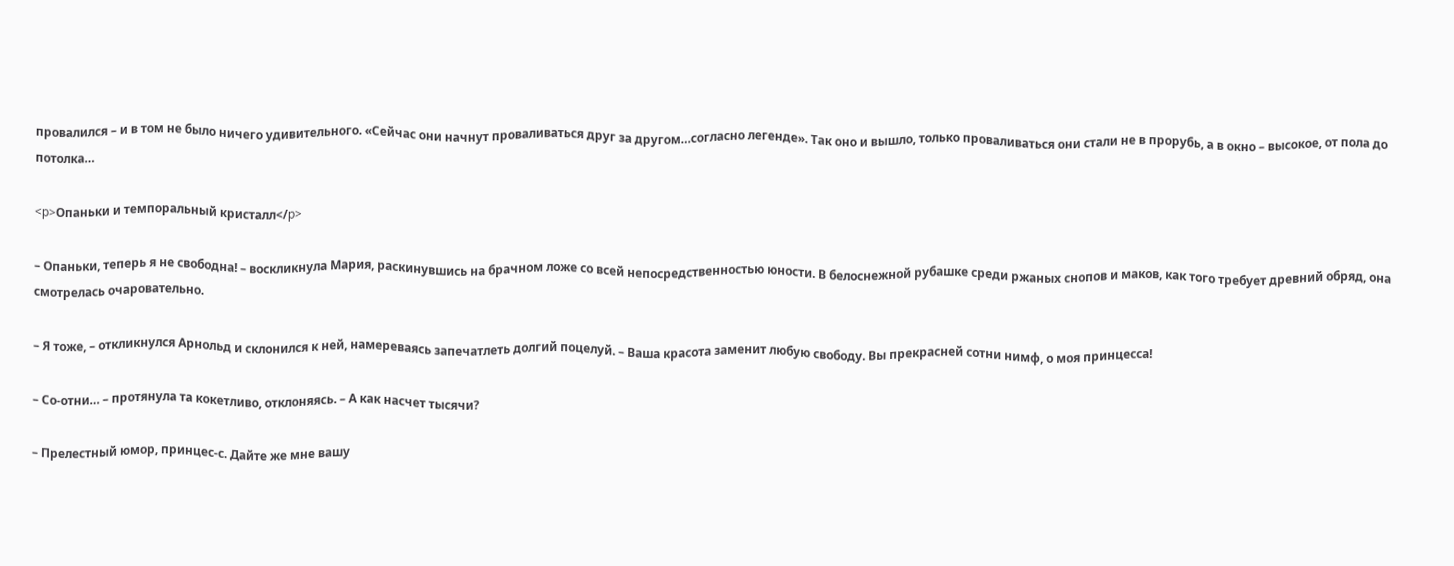провалился – и в том не было ничего удивительного. «Сейчас они начнут проваливаться друг за другом…согласно легенде». Так оно и вышло, только проваливаться они стали не в прорубь, а в окно – высокое, от пола до потолка…

<p>Опаньки и темпоральный кристалл</p>

– Опаньки, теперь я не свободна! – воскликнула Мария, раскинувшись на брачном ложе со всей непосредственностью юности. В белоснежной рубашке среди ржаных снопов и маков, как того требует древний обряд, она смотрелась очаровательно.

– Я тоже, – откликнулся Арнольд и склонился к ней, намереваясь запечатлеть долгий поцелуй. – Ваша красота заменит любую свободу. Вы прекрасней сотни нимф, о моя принцесса!

– Со-отни… – протянула та кокетливо, отклоняясь. – А как насчет тысячи?

– Прелестный юмор, принцес-с. Дайте же мне вашу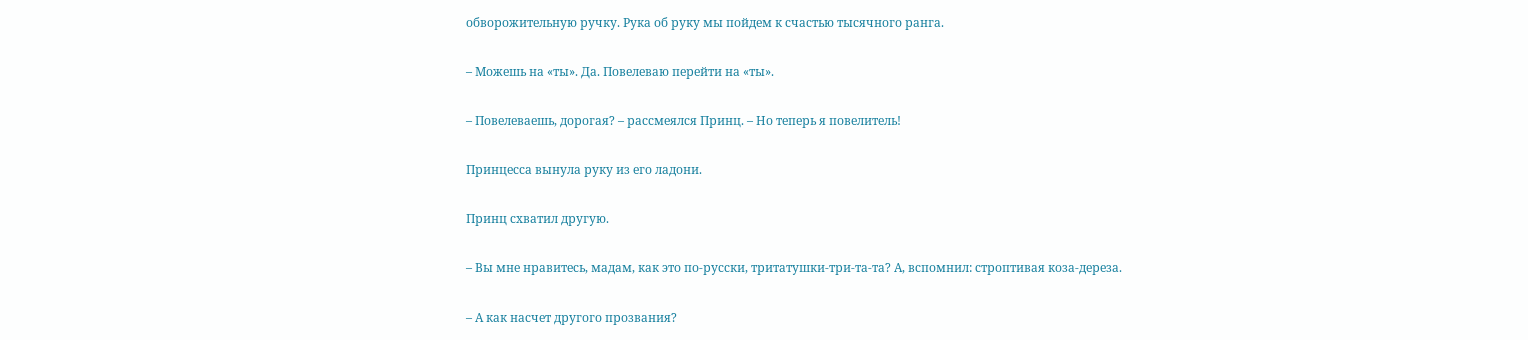обворожительную ручку. Рука об руку мы пойдем к счастью тысячного ранга.

– Можешь на «ты». Да. Повелеваю перейти на «ты».

– Повелеваешь, дорогая? – рассмеялся Принц. – Но теперь я повелитель!

Принцесса вынула руку из его ладони.

Принц схватил другую.

– Вы мне нравитесь, мадам, как это по-русски, тритатушки-три-та-та? А, вспомнил: строптивая коза-дереза.

– А как насчет другого прозвания?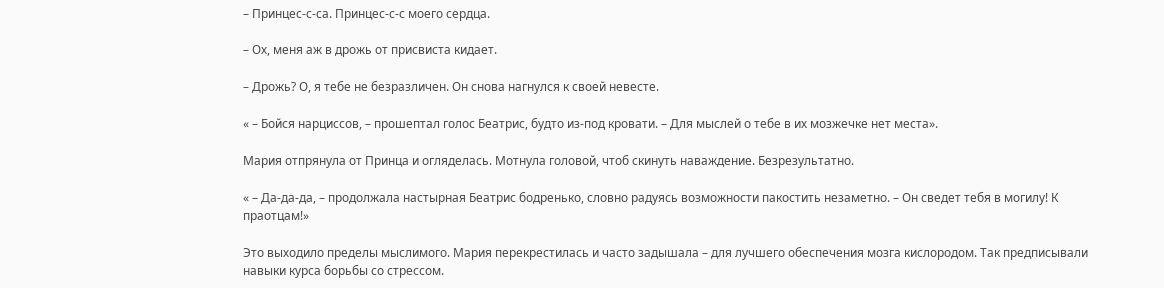– Принцес-с-са. Принцес-с-с моего сердца.

– Ох, меня аж в дрожь от присвиста кидает.

– Дрожь? О, я тебе не безразличен. Он снова нагнулся к своей невесте.

« – Бойся нарциссов, – прошептал голос Беатрис, будто из-под кровати. – Для мыслей о тебе в их мозжечке нет места».

Мария отпрянула от Принца и огляделась. Мотнула головой, чтоб скинуть наваждение. Безрезультатно.

« – Да-да-да, – продолжала настырная Беатрис бодренько, словно радуясь возможности пакостить незаметно. – Он сведет тебя в могилу! К праотцам!»

Это выходило пределы мыслимого. Мария перекрестилась и часто задышала – для лучшего обеспечения мозга кислородом. Так предписывали навыки курса борьбы со стрессом.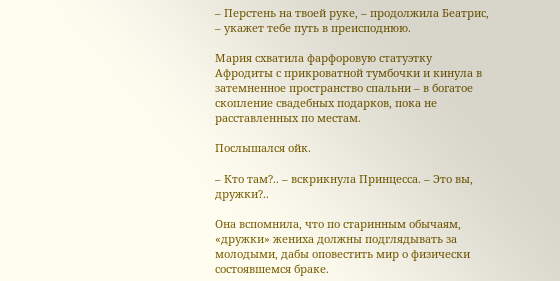– Перстень на твоей руке, – продолжила Беатрис, – укажет тебе путь в преисподнюю.

Мария схватила фарфоровую статуэтку Афродиты с прикроватной тумбочки и кинула в затемненное пространство спальни – в богатое скопление свадебных подарков, пока не расставленных по местам.

Послышался ойк.

– Кто там?.. – вскрикнула Принцесса. – Это вы, дружки?..

Она вспомнила, что по старинным обычаям, «дружки» жениха должны подглядывать за молодыми, дабы оповестить мир о физически состоявшемся браке.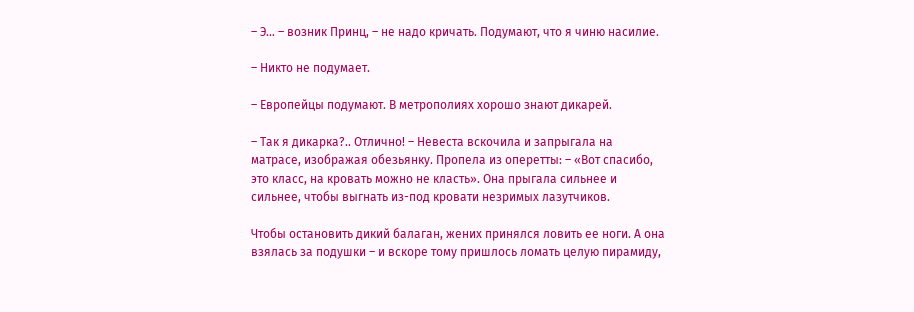– Э… – возник Принц, – не надо кричать. Подумают, что я чиню насилие.

– Никто не подумает.

– Европейцы подумают. В метрополиях хорошо знают дикарей.

– Так я дикарка?.. Отлично! – Невеста вскочила и запрыгала на матрасе, изображая обезьянку. Пропела из оперетты: – «Вот спасибо, это класс, на кровать можно не класть». Она прыгала сильнее и сильнее, чтобы выгнать из-под кровати незримых лазутчиков.

Чтобы остановить дикий балаган, жених принялся ловить ее ноги. А она взялась за подушки – и вскоре тому пришлось ломать целую пирамиду,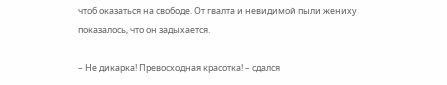чтоб оказаться на свободе. От гвалта и невидимой пыли жениху показалось, что он задыхается.

– Не дикарка! Превосходная красотка! – сдался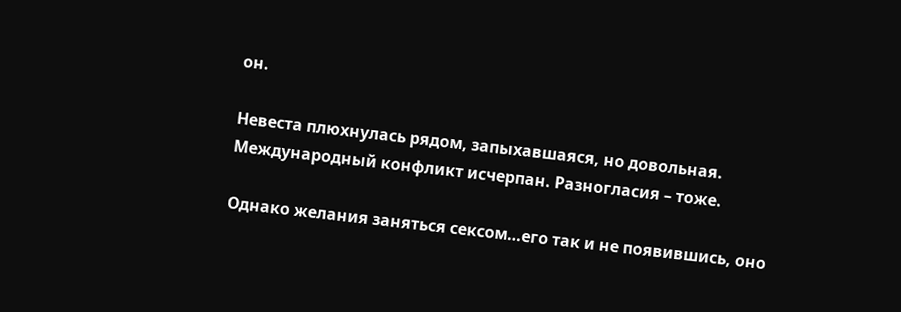он.

Невеста плюхнулась рядом, запыхавшаяся, но довольная. Международный конфликт исчерпан. Разногласия – тоже.

Однако желания заняться сексом…его так и не появившись, оно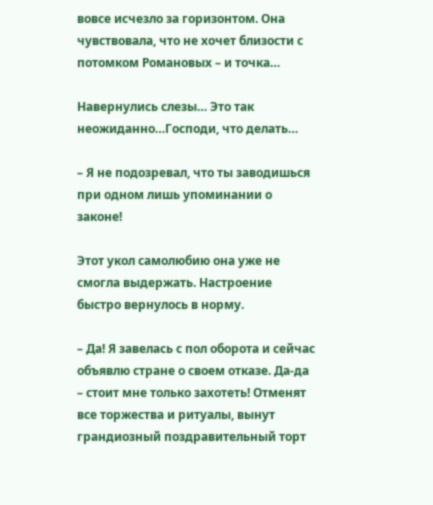вовсе исчезло за горизонтом. Она чувствовала, что не хочет близости с потомком Романовых – и точка…

Навернулись слезы… Это так неожиданно…Господи, что делать…

– Я не подозревал, что ты заводишься при одном лишь упоминании о законе!

Этот укол самолюбию она уже не смогла выдержать. Настроение быстро вернулось в норму.

– Да! Я завелась с пол оборота и сейчас объявлю стране о своем отказе. Да-да – стоит мне только захотеть! Отменят все торжества и ритуалы, вынут грандиозный поздравительный торт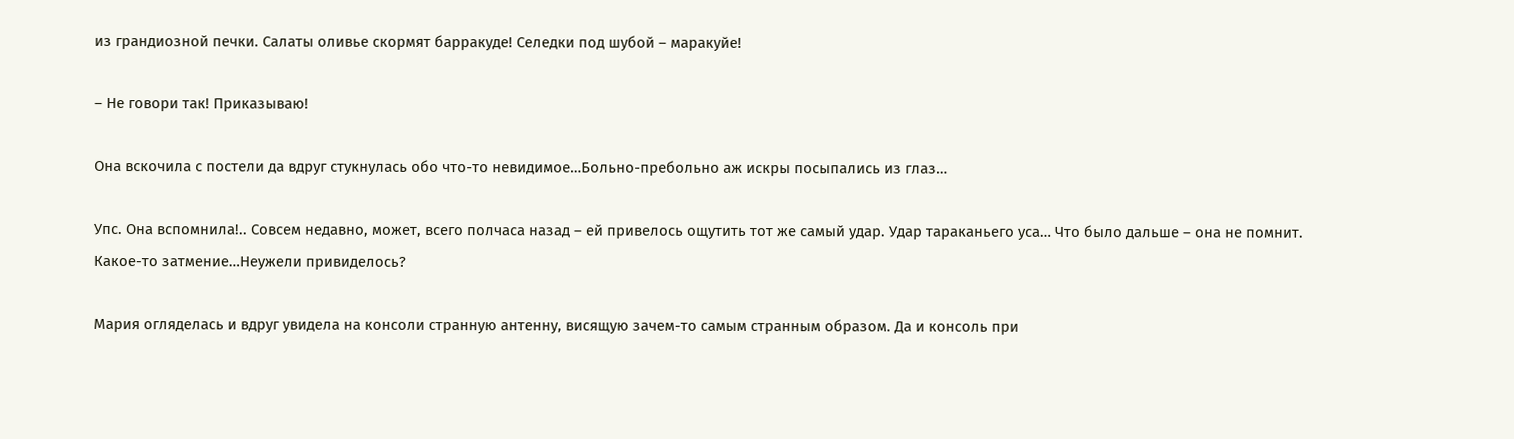из грандиозной печки. Салаты оливье скормят барракуде! Селедки под шубой – маракуйе!

– Не говори так! Приказываю!

Она вскочила с постели да вдруг стукнулась обо что-то невидимое…Больно-пребольно аж искры посыпались из глаз…

Упс. Она вспомнила!.. Совсем недавно, может, всего полчаса назад – ей привелось ощутить тот же самый удар. Удар тараканьего уса… Что было дальше – она не помнит. Какое-то затмение…Неужели привиделось?

Мария огляделась и вдруг увидела на консоли странную антенну, висящую зачем-то самым странным образом. Да и консоль при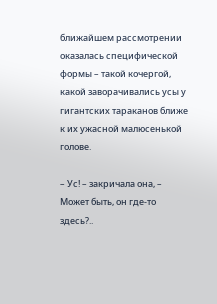ближайшем рассмотрении оказалась специфической формы – такой кочергой, какой заворачивались усы у гигантских тараканов ближе к их ужасной малюсенькой голове.

– Ус! – закричала она, – Может быть, он где-то здесь?..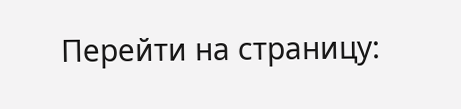Перейти на страницу: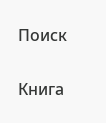Поиск

Книга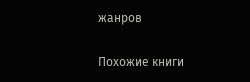жанров

Похожие книги